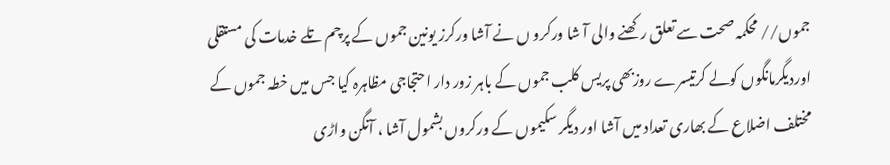جموں// محکمہ صحت سے تعلق رکھنے والی آ شا ورکرو ں نے آشا ورکرز یونین جموں کے پرچم تلے خدمات کی مستقلی اوردیگرمانگوں کولے کرتیسرے روزبھی پریس کلب جموں کے باہر زور دار احتجاجی مظاہرہ کیا جس میں خطہ جموں کے مختلف اضلاع کے بھاری تعداد میں آشا اور دیگر سکیموں کے ورکروں بشمول آشا ، آنگن واڑی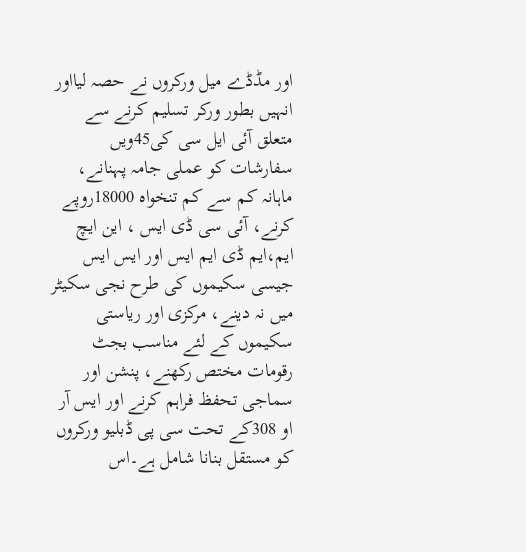اور مڈڈے میل ورکروں نے حصہ لیااور انہیں بطور ورکر تسلیم کرنے سے متعلق آئی ایل سی کی45ویں سفارشات کو عملی جامہ پہنانے، ماہانہ کم سے کم تنخواہ 18000روپے کرنے، آئی سی ڈی ایس ، این ایچ ایم،ایم ڈی ایم ایس اور ایس ایس جیسی سکیموں کی طرح نجی سکیٹر میں نہ دینے، مرکزی اور ریاستی سکیموں کے لئے مناسب بجٹ رقومات مختص رکھنے، پنشن اور سماجی تحفظ فراہم کرنے اور ایس آر او 308کے تحت سی پی ڈبلیو ورکروں کو مستقل بنانا شامل ہے۔اس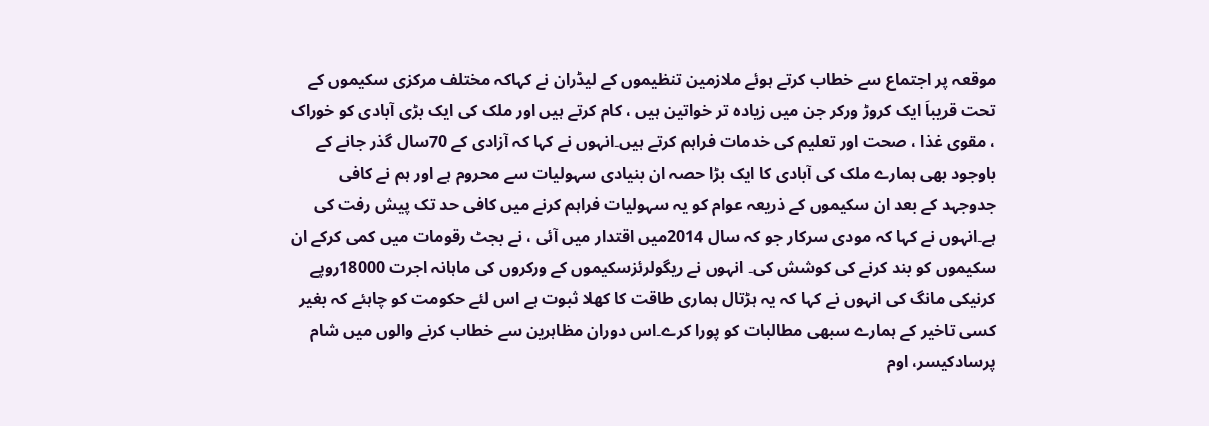موقعہ پر اجتماع سے خطاب کرتے ہوئے ملازمین تنظیموں کے لیڈران نے کہاکہ مختلف مرکزی سکیموں کے تحت قریباَ ایک کروڑ ورکر جن میں زیادہ تر خواتین ہیں ، کام کرتے ہیں اور ملک کی ایک بڑی آبادی کو خوراک ، مقوی غذا ، صحت اور تعلیم کی خدمات فراہم کرتے ہیں۔انہوں نے کہا کہ آزادی کے 70سال گذر جانے کے باوجود بھی ہمارے ملک کی آبادی کا ایک بڑا حصہ ان بنیادی سہولیات سے محروم ہے اور ہم نے کافی جدوجہد کے بعد ان سکیموں کے ذریعہ عوام کو یہ سہولیات فراہم کرنے میں کافی حد تک پیش رفت کی ہے۔انہوں نے کہا کہ مودی سرکار جو کہ سال 2014میں اقتدار میں آئی ، نے بجٹ رقومات میں کمی کرکے ان سکیموں کو بند کرنے کی کوشش کی۔ انہوں نے ریگولرئزسکیموں کے ورکروں کی ماہانہ اجرت 18000روپے کرنیکی مانگ کی انہوں نے کہا کہ یہ ہڑتال ہماری طاقت کا کھلا ثبوت ہے اس لئے حکومت کو چاہئے کہ بغیر کسی تاخیر کے ہمارے سبھی مطالبات کو پورا کرے۔اس دوران مظاہرین سے خطاب کرنے والوں میں شام پرسادکیسر، اوم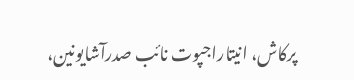پرکاش، انیتاراجپوت نائب صدرآشایونین،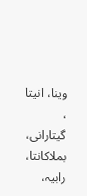وینا، انیتا ، گیتارانی، بملاکانتا، رابیہ،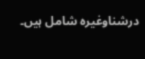درشناوغیرہ شامل ہیں۔